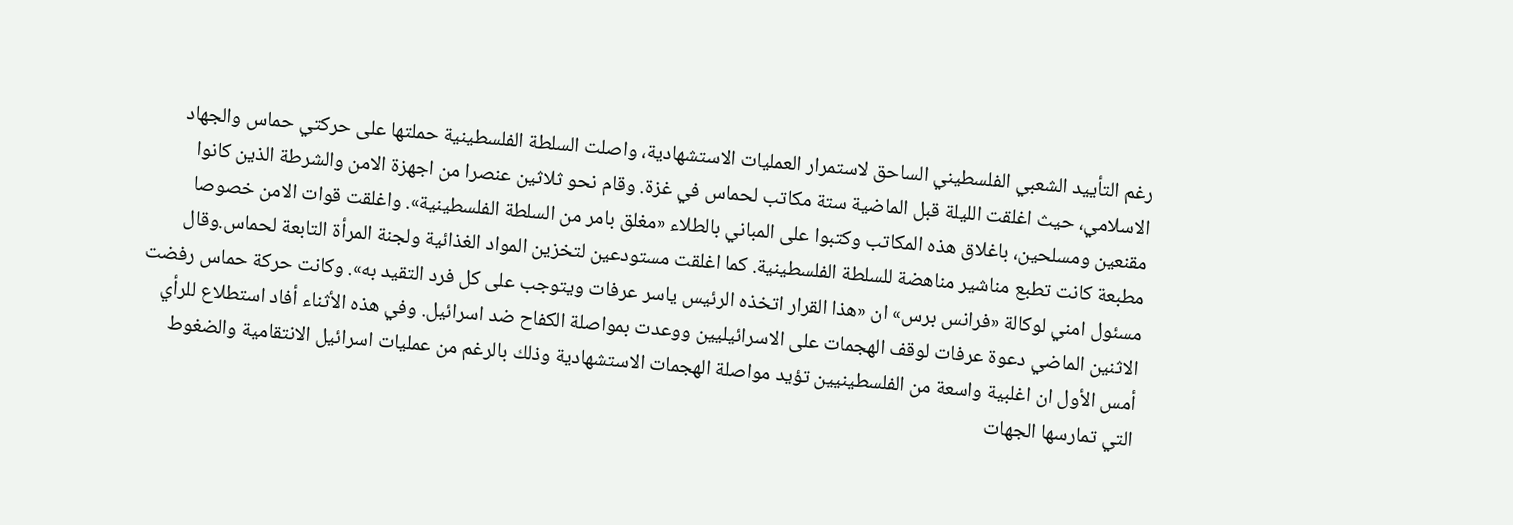رغم التأييد الشعبي الفلسطيني الساحق لاستمرار العمليات الاستشهادية، واصلت السلطة الفلسطينية حملتها على حركتي حماس والجهاد الاسلامي، حيث اغلقت الليلة قبل الماضية ستة مكاتب لحماس في غزة. وقام نحو ثلاثين عنصرا من اجهزة الامن والشرطة الذين كانوا مقنعين ومسلحين، باغلاق هذه المكاتب وكتبوا على المباني بالطلاء «مغلق بامر من السلطة الفلسطينية». واغلقت قوات الامن خصوصا مطبعة كانت تطبع مناشير مناهضة للسلطة الفلسطينية. كما اغلقت مستودعين لتخزين المواد الغذائية ولجنة المرأة التابعة لحماس.وقال مسئول امني لوكالة «فرانس برس» ان «هذا القرار اتخذه الرئيس ياسر عرفات ويتوجب على كل فرد التقيد به». وكانت حركة حماس رفضت الاثنين الماضي دعوة عرفات لوقف الهجمات على الاسرائيليين ووعدت بمواصلة الكفاح ضد اسرائيل. وفي هذه الأثناء أفاد استطلاع للرأي أمس الأول ان اغلبية واسعة من الفلسطينيين تؤيد مواصلة الهجمات الاستشهادية وذلك بالرغم من عمليات اسرائيل الانتقامية والضغوط التي تمارسها الجهات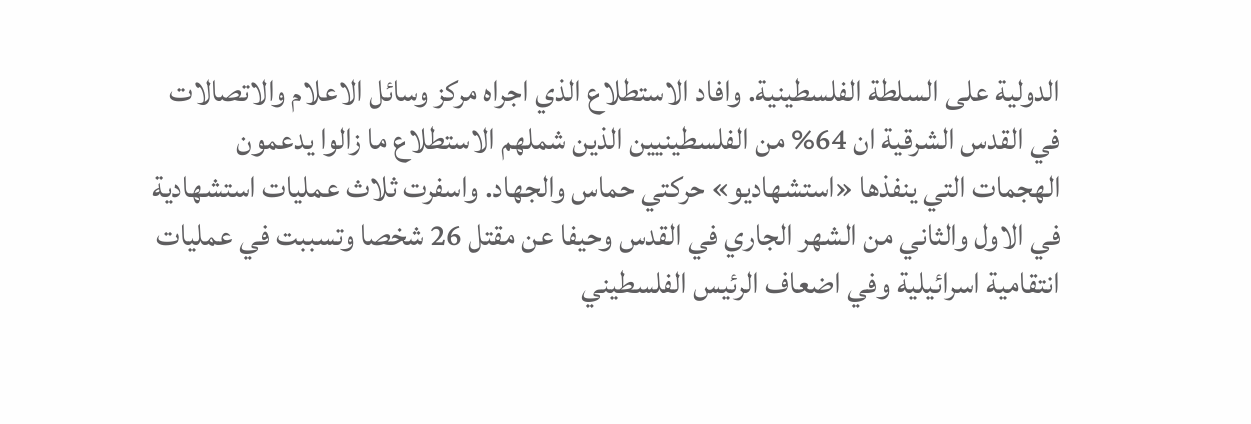الدولية على السلطة الفلسطينية. وافاد الاستطلاع الذي اجراه مركز وسائل الاعلام والاتصالات في القدس الشرقية ان 64% من الفلسطينيين الذين شملهم الاستطلاع ما زالوا يدعمون الهجمات التي ينفذها «استشهاديو» حركتي حماس والجهاد. واسفرت ثلاث عمليات استشهادية في الاول والثاني من الشهر الجاري في القدس وحيفا عن مقتل 26 شخصا وتسببت في عمليات انتقامية اسرائيلية وفي اضعاف الرئيس الفلسطيني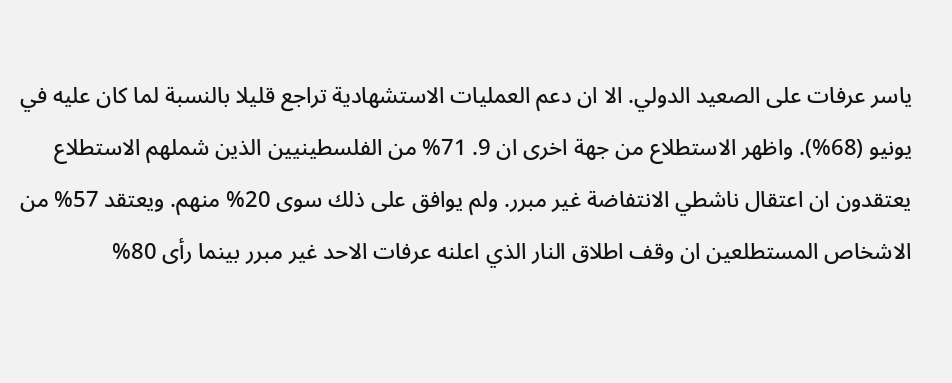ياسر عرفات على الصعيد الدولي. الا ان دعم العمليات الاستشهادية تراجع قليلا بالنسبة لما كان عليه في يونيو (68%). واظهر الاستطلاع من جهة اخرى ان 9. 71% من الفلسطينيين الذين شملهم الاستطلاع يعتقدون ان اعتقال ناشطي الانتفاضة غير مبرر. ولم يوافق على ذلك سوى 20% منهم. ويعتقد 57% من الاشخاص المستطلعين ان وقف اطلاق النار الذي اعلنه عرفات الاحد غير مبرر بينما رأى 80%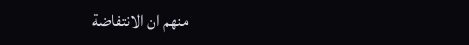منهم ان الانتفاضة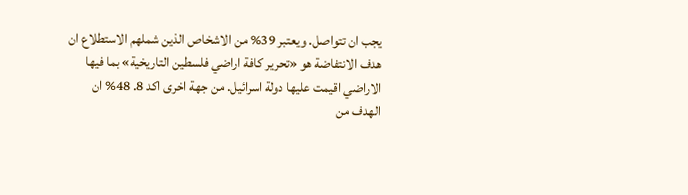يجب ان تتواصل. ويعتبر 39% من الاشخاص الذين شملهم الاستطلاع ان هدف الانتفاضة هو «تحرير كافة اراضي فلسطين التاريخية» بما فيها الاراضي اقيمت عليها دولة اسرائيل. من جهة اخرى اكد 8. 48% ان الهدف من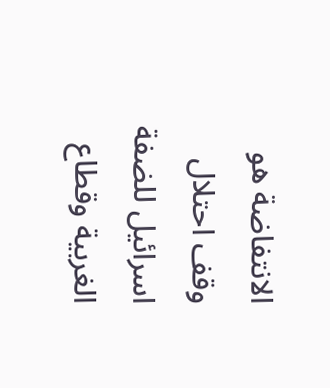الانتفاضة هو وقف احتلال اسرائيل للضفة الغربية وقطاع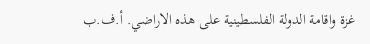غزة واقامة الدولة الفلسطينية على هذه الاراضي. أ.ف.ب